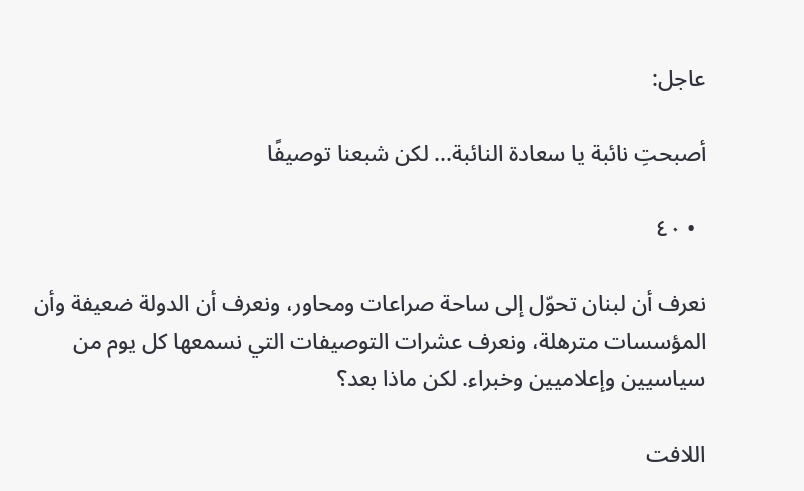عاجل:

أصبحتِ نائبة يا سعادة النائبة... لكن شبعنا توصيفًا

  • ٤٠

نعرف أن لبنان تحوّل إلى ساحة صراعات ومحاور، ونعرف أن الدولة ضعيفة وأن المؤسسات مترهلة، ونعرف عشرات التوصيفات التي نسمعها كل يوم من سياسيين وإعلاميين وخبراء. لكن ماذا بعد؟

اللافت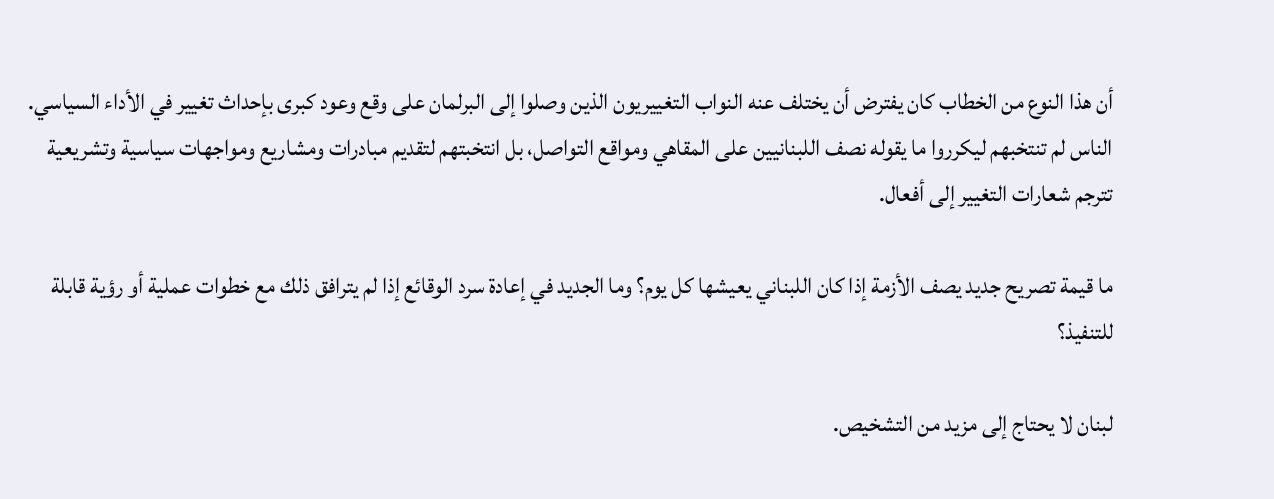أن هذا النوع من الخطاب كان يفترض أن يختلف عنه النواب التغييريون الذين وصلوا إلى البرلمان على وقع وعود كبرى بإحداث تغيير في الأداء السياسي. الناس لم تنتخبهم ليكرروا ما يقوله نصف اللبنانيين على المقاهي ومواقع التواصل، بل انتخبتهم لتقديم مبادرات ومشاريع ومواجهات سياسية وتشريعية تترجم شعارات التغيير إلى أفعال.

ما قيمة تصريح جديد يصف الأزمة إذا كان اللبناني يعيشها كل يوم؟ وما الجديد في إعادة سرد الوقائع إذا لم يترافق ذلك مع خطوات عملية أو رؤية قابلة للتنفيذ؟

لبنان لا يحتاج إلى مزيد من التشخيص.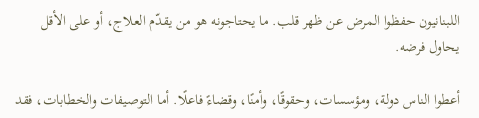اللبنانيون حفظوا المرض عن ظهر قلب. ما يحتاجونه هو من يقدّم العلاج، أو على الأقل يحاول فرضه.

أعطوا الناس دولة، ومؤسسات، وحقوقًا، وأمنًا، وقضاءً فاعلًا. أما التوصيفات والخطابات، فقد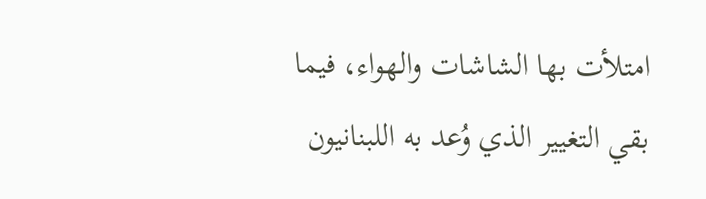امتلأت بها الشاشات والهواء، فيما بقي التغيير الذي وُعد به اللبنانيون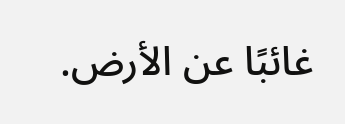غائبًا عن الأرض.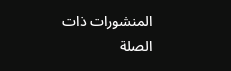المنشورات ذات الصلة